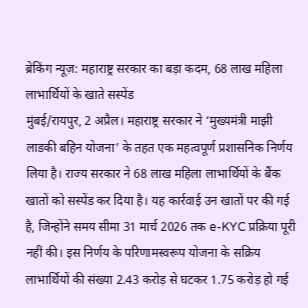ब्रेकिंग न्यूज़: महाराष्ट्र सरकार का बड़ा कदम, 68 लाख महिला लाभार्थियों के खाते सस्पेंड
मुंबई/रायपुर, 2 अप्रैल। महाराष्ट्र सरकार ने ‘मुख्यमंत्री माझी लाडकी बहिन योजना’ के तहत एक महत्वपूर्ण प्रशासनिक निर्णय लिया है। राज्य सरकार ने 68 लाख महिला लाभार्थियों के बैंक खातों को सस्पेंड कर दिया है। यह कार्रवाई उन खातों पर की गई है, जिन्होंने समय सीमा 31 मार्च 2026 तक e-KYC प्रक्रिया पूरी नहीं की। इस निर्णय के परिणामस्वरूप योजना के सक्रिय लाभार्थियों की संख्या 2.43 करोड़ से घटकर 1.75 करोड़ हो गई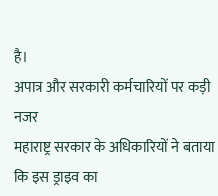है।
अपात्र और सरकारी कर्मचारियों पर कड़ी नजर
महाराष्ट्र सरकार के अधिकारियों ने बताया कि इस ड्राइव का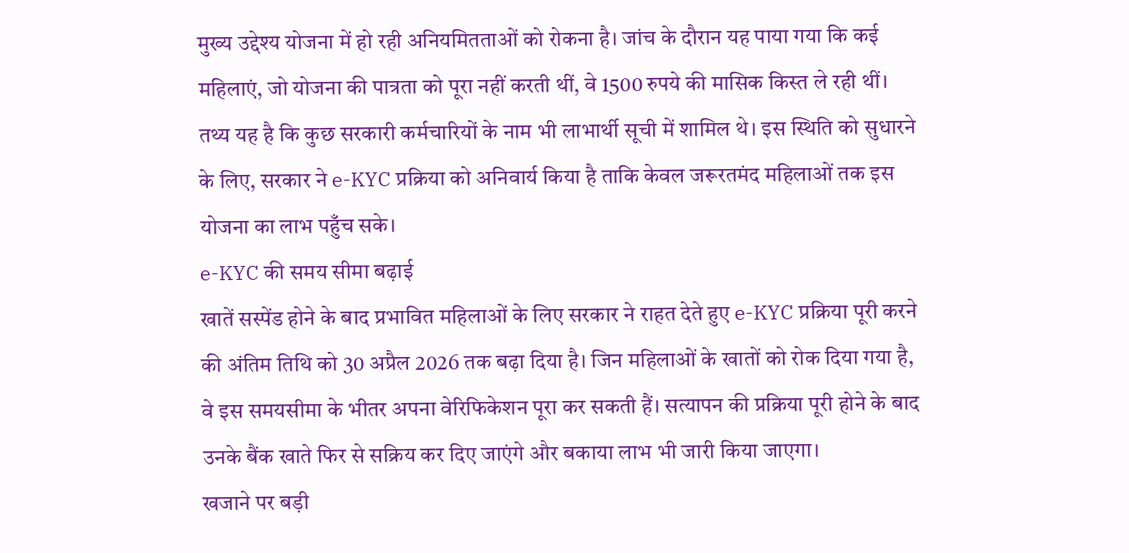मुख्य उद्देश्य योजना में हो रही अनियमितताओं को रोकना है। जांच के दौरान यह पाया गया कि कई महिलाएं, जो योजना की पात्रता को पूरा नहीं करती थीं, वे 1500 रुपये की मासिक किस्त ले रही थीं। तथ्य यह है कि कुछ सरकारी कर्मचारियों के नाम भी लाभार्थी सूची में शामिल थे। इस स्थिति को सुधारने के लिए, सरकार ने e-KYC प्रक्रिया को अनिवार्य किया है ताकि केवल जरूरतमंद महिलाओं तक इस योजना का लाभ पहुँच सके।
e-KYC की समय सीमा बढ़ाई
खातें सस्पेंड होने के बाद प्रभावित महिलाओं के लिए सरकार ने राहत देते हुए e-KYC प्रक्रिया पूरी करने की अंतिम तिथि को 30 अप्रैल 2026 तक बढ़ा दिया है। जिन महिलाओं के खातों को रोक दिया गया है, वे इस समयसीमा के भीतर अपना वेरिफिकेशन पूरा कर सकती हैं। सत्यापन की प्रक्रिया पूरी होने के बाद उनके बैंक खाते फिर से सक्रिय कर दिए जाएंगे और बकाया लाभ भी जारी किया जाएगा।
खजाने पर बड़ी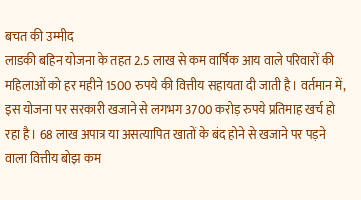बचत की उम्मीद
लाडकी बहिन योजना के तहत 2.5 लाख से कम वार्षिक आय वाले परिवारों की महिलाओं को हर महीने 1500 रुपये की वित्तीय सहायता दी जाती है। वर्तमान में, इस योजना पर सरकारी खजाने से लगभग 3700 करोड़ रुपये प्रतिमाह खर्च हो रहा है। 68 लाख अपात्र या असत्यापित खातों के बंद होने से खजाने पर पड़ने वाला वित्तीय बोझ कम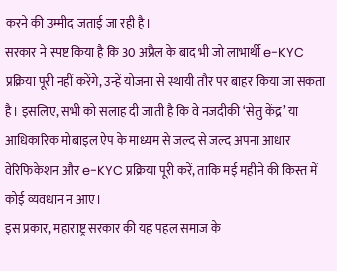करने की उम्मीद जताई जा रही है।
सरकार ने स्पष्ट किया है कि 30 अप्रैल के बाद भी जो लाभार्थी e-KYC प्रक्रिया पूरी नहीं करेंगे, उन्हें योजना से स्थायी तौर पर बाहर किया जा सकता है। इसलिए, सभी को सलाह दी जाती है कि वे नजदीकी ‘सेतु केंद्र’ या आधिकारिक मोबाइल ऐप के माध्यम से जल्द से जल्द अपना आधार वेरिफिकेशन और e-KYC प्रक्रिया पूरी करें, ताकि मई महीने की किस्त में कोई व्यवधान न आए।
इस प्रकार, महाराष्ट्र सरकार की यह पहल समाज के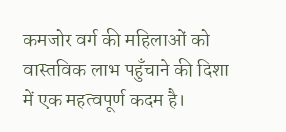कमजोर वर्ग की महिलाओं को वास्तविक लाभ पहुँचाने की दिशा में एक महत्वपूर्ण कदम है।